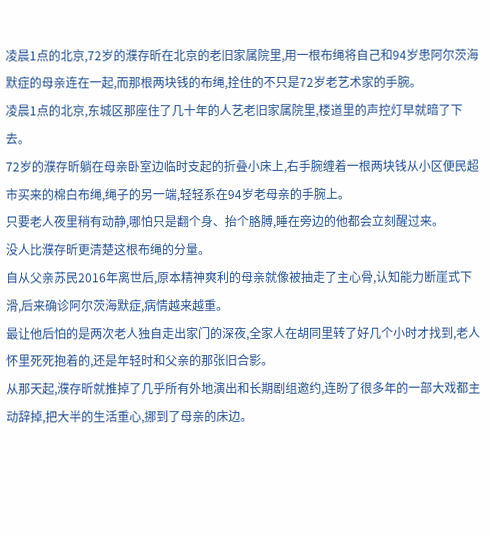凌晨1点的北京,72岁的濮存昕在北京的老旧家属院里,用一根布绳将自己和94岁患阿尔茨海默症的母亲连在一起,而那根两块钱的布绳,拴住的不只是72岁老艺术家的手腕。
凌晨1点的北京,东城区那座住了几十年的人艺老旧家属院里,楼道里的声控灯早就暗了下去。
72岁的濮存昕躺在母亲卧室边临时支起的折叠小床上,右手腕缠着一根两块钱从小区便民超市买来的棉白布绳,绳子的另一端,轻轻系在94岁老母亲的手腕上。
只要老人夜里稍有动静,哪怕只是翻个身、抬个胳膊,睡在旁边的他都会立刻醒过来。
没人比濮存昕更清楚这根布绳的分量。
自从父亲苏民2016年离世后,原本精神爽利的母亲就像被抽走了主心骨,认知能力断崖式下滑,后来确诊阿尔茨海默症,病情越来越重。
最让他后怕的是两次老人独自走出家门的深夜,全家人在胡同里转了好几个小时才找到,老人怀里死死抱着的,还是年轻时和父亲的那张旧合影。
从那天起,濮存昕就推掉了几乎所有外地演出和长期剧组邀约,连盼了很多年的一部大戏都主动辞掉,把大半的生活重心,挪到了母亲的床边。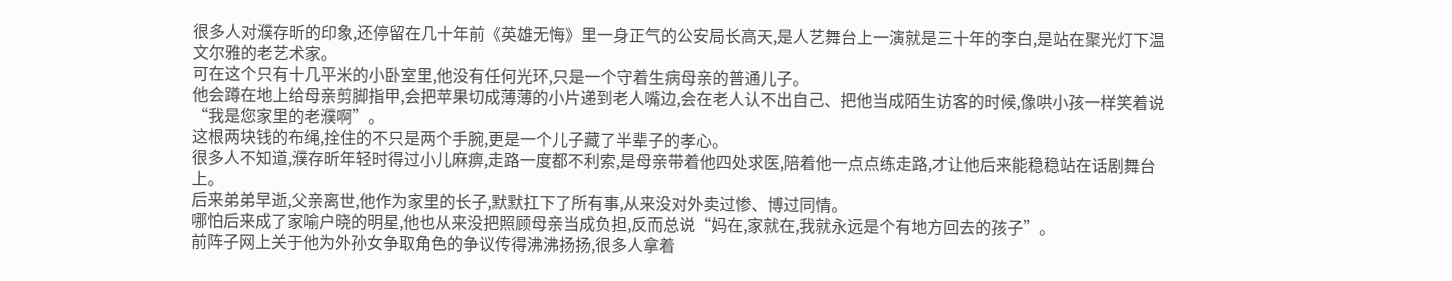很多人对濮存昕的印象,还停留在几十年前《英雄无悔》里一身正气的公安局长高天,是人艺舞台上一演就是三十年的李白,是站在聚光灯下温文尔雅的老艺术家。
可在这个只有十几平米的小卧室里,他没有任何光环,只是一个守着生病母亲的普通儿子。
他会蹲在地上给母亲剪脚指甲,会把苹果切成薄薄的小片递到老人嘴边,会在老人认不出自己、把他当成陌生访客的时候,像哄小孩一样笑着说“我是您家里的老濮啊”。
这根两块钱的布绳,拴住的不只是两个手腕,更是一个儿子藏了半辈子的孝心。
很多人不知道,濮存昕年轻时得过小儿麻痹,走路一度都不利索,是母亲带着他四处求医,陪着他一点点练走路,才让他后来能稳稳站在话剧舞台上。
后来弟弟早逝,父亲离世,他作为家里的长子,默默扛下了所有事,从来没对外卖过惨、博过同情。
哪怕后来成了家喻户晓的明星,他也从来没把照顾母亲当成负担,反而总说“妈在,家就在,我就永远是个有地方回去的孩子”。
前阵子网上关于他为外孙女争取角色的争议传得沸沸扬扬,很多人拿着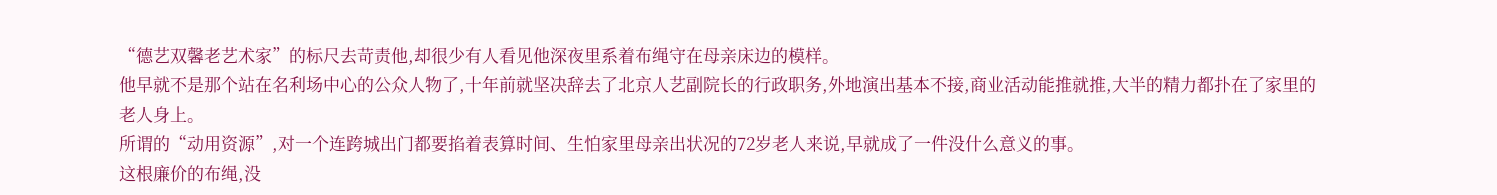“德艺双馨老艺术家”的标尺去苛责他,却很少有人看见他深夜里系着布绳守在母亲床边的模样。
他早就不是那个站在名利场中心的公众人物了,十年前就坚决辞去了北京人艺副院长的行政职务,外地演出基本不接,商业活动能推就推,大半的精力都扑在了家里的老人身上。
所谓的“动用资源”,对一个连跨城出门都要掐着表算时间、生怕家里母亲出状况的72岁老人来说,早就成了一件没什么意义的事。
这根廉价的布绳,没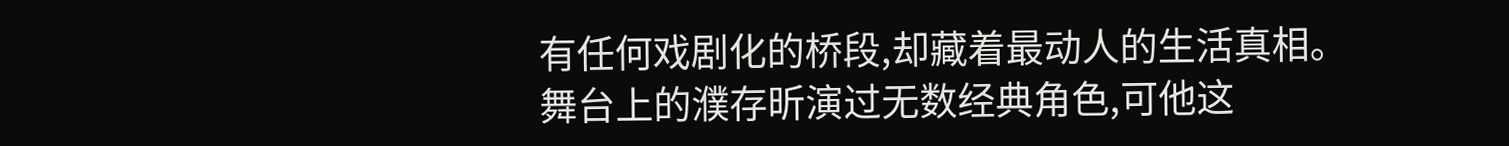有任何戏剧化的桥段,却藏着最动人的生活真相。
舞台上的濮存昕演过无数经典角色,可他这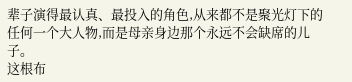辈子演得最认真、最投入的角色,从来都不是聚光灯下的任何一个大人物,而是母亲身边那个永远不会缺席的儿子。
这根布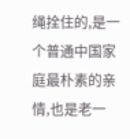绳拴住的,是一个普通中国家庭最朴素的亲情,也是老一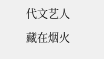代文艺人藏在烟火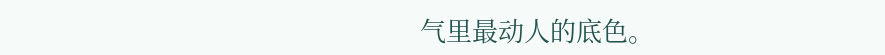气里最动人的底色。